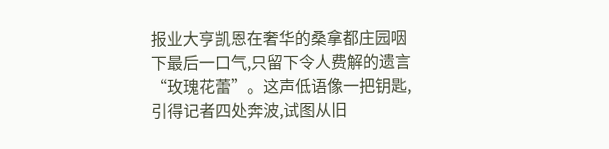报业大亨凯恩在奢华的桑拿都庄园咽下最后一口气,只留下令人费解的遗言“玫瑰花蕾”。这声低语像一把钥匙,引得记者四处奔波,试图从旧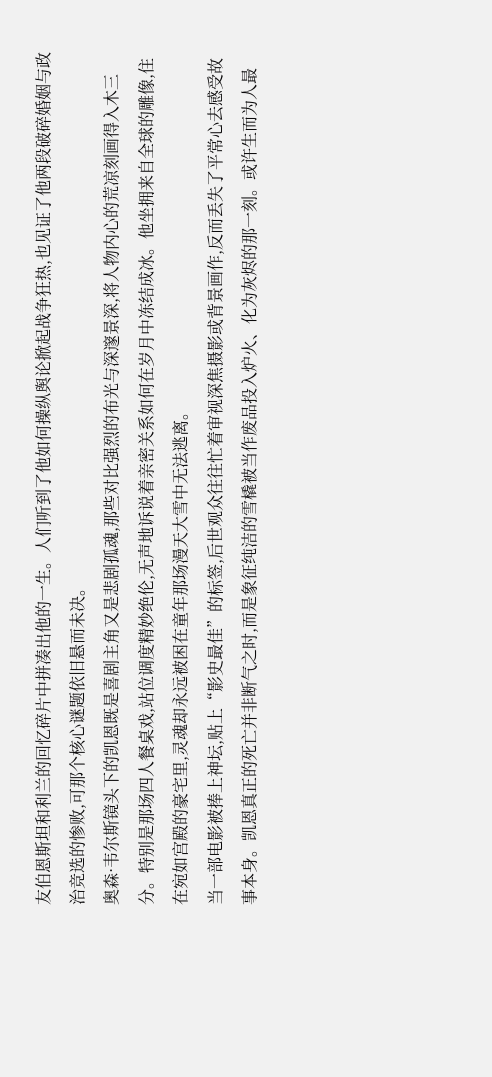友伯恩斯坦和利兰的回忆碎片中拼凑出他的一生。人们听到了他如何操纵舆论掀起战争狂热,也见证了他两段破碎婚姻与政治竞选的惨败,可那个核心谜题依旧悬而未决。
奥森·韦尔斯镜头下的凯恩既是喜剧主角又是悲剧孤魂,那些对比强烈的布光与深邃景深,将人物内心的荒凉刻画得入木三分。特别是那场四人餐桌戏,站位调度精妙绝伦,无声地诉说着亲密关系如何在岁月中冻结成冰。他坐拥来自全球的雕像,住在宛如宫殿的豪宅里,灵魂却永远被困在童年那场漫天大雪中无法逃离。
当一部电影被捧上神坛,贴上“影史最佳”的标签,后世观众往往忙着审视深焦摄影或背景画作,反而丢失了平常心去感受故事本身。凯恩真正的死亡并非断气之时,而是象征纯洁的雪橇被当作废品投入炉火、化为灰烬的那一刻。或许生而为人最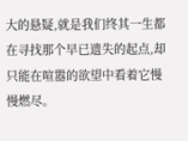大的悬疑,就是我们终其一生都在寻找那个早已遗失的起点,却只能在喧嚣的欲望中看着它慢慢燃尽。